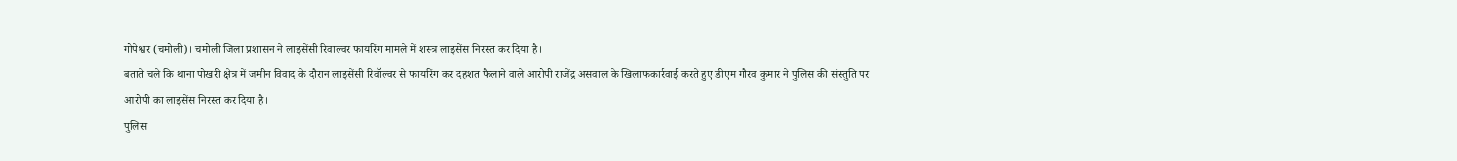गोपेश्वर (चमोली)। चमोली जिला प्रशासन ने लाइसेंसी रिवाल्वर फायरिंग मामले में शस्त्र लाइसेंस निरस्त कर दिया है।
बताते चले कि थाना पोखरी क्षेत्र में जमीन विवाद के दौरान लाइसेंसी रिवॉल्वर से फायरिंग कर दहशत फैलाने वाले आरोपी राजेंद्र असवाल के खिलाफकार्रवाई करते हुए डीएम गौरव कुमार ने पुलिस की संस्तुति पर आरोपी का लाइसेंस निरस्त कर दिया है।
पुलिस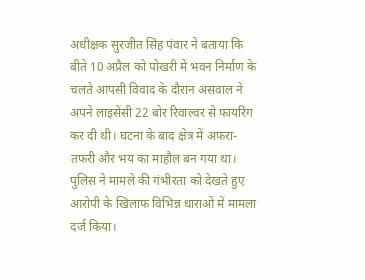अधीक्षक सुरजीत सिंह पंवार ने बताया कि बीते 10 अप्रैल को पोखरी में भवन निर्माण के चलते आपसी विवाद के दौरान असवाल ने अपने लाइसेंसी 22 बोर रिवाल्वर से फायरिंग कर दी थी। घटना के बाद क्षेत्र में अफरा-तफरी और भय का माहौल बन गया था। पुलिस ने मामले की गंभीरता को देखते हुए आरोपी के खिलाफ विभिन्न धाराओं में मामला दर्ज किया।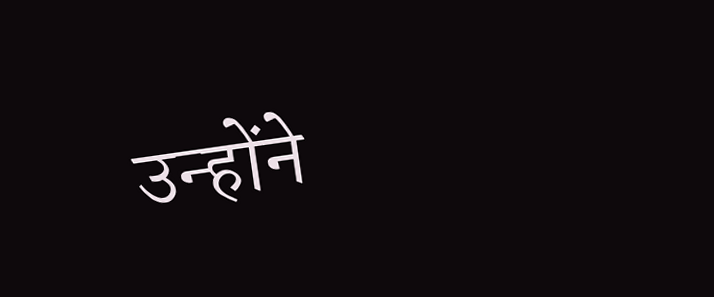उन्होंने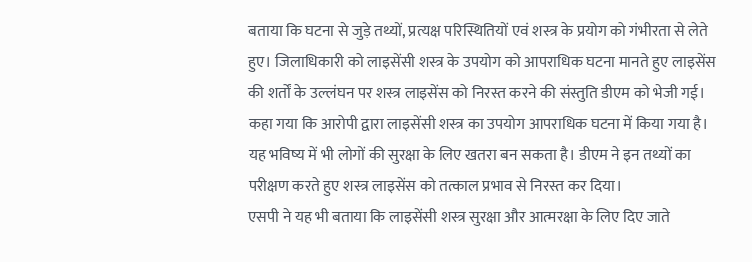बताया कि घटना से जुड़े तथ्यों, प्रत्यक्ष परिस्थितियों एवं शस्त्र के प्रयोग को गंभीरता से लेते हुए। जिलाधिकारी को लाइसेंसी शस्त्र के उपयोग को आपराधिक घटना मानते हुए लाइसेंस की शर्तों के उल्लंघन पर शस्त्र लाइसेंस को निरस्त करने की संस्तुति डीएम को भेजी गई। कहा गया कि आरोपी द्वारा लाइसेंसी शस्त्र का उपयोग आपराधिक घटना में किया गया है। यह भविष्य में भी लोगों की सुरक्षा के लिए खतरा बन सकता है। डीएम ने इन तथ्यों का परीक्षण करते हुए शस्त्र लाइसेंस को तत्काल प्रभाव से निरस्त कर दिया।
एसपी ने यह भी बताया कि लाइसेंसी शस्त्र सुरक्षा और आत्मरक्षा के लिए दिए जाते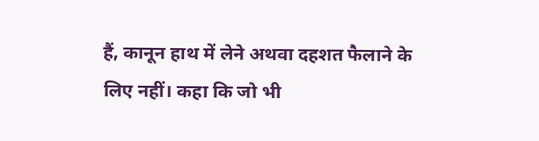हैं, कानून हाथ में लेने अथवा दहशत फैलाने के लिए नहीं। कहा कि जो भी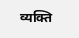व्यक्ति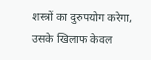शस्त्रों का दुरुपयोग करेगा, उसके खिलाफ केवल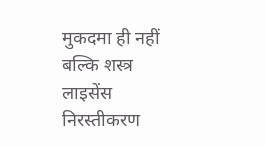मुकदमा ही नहीं बल्कि शस्त्र लाइसेंस निरस्तीकरण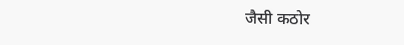जैसी कठोर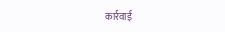कार्रवाई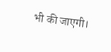भी की जाएगी।